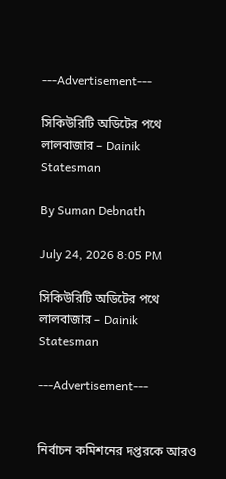---Advertisement---

সিকিউরিটি অডিটের পথে লালবাজার – Dainik Statesman

By Suman Debnath

July 24, 2026 8:05 PM

সিকিউরিটি অডিটের পথে লালবাজার – Dainik Statesman

---Advertisement---


নির্বাচন কমিশনের দপ্তরকে আরও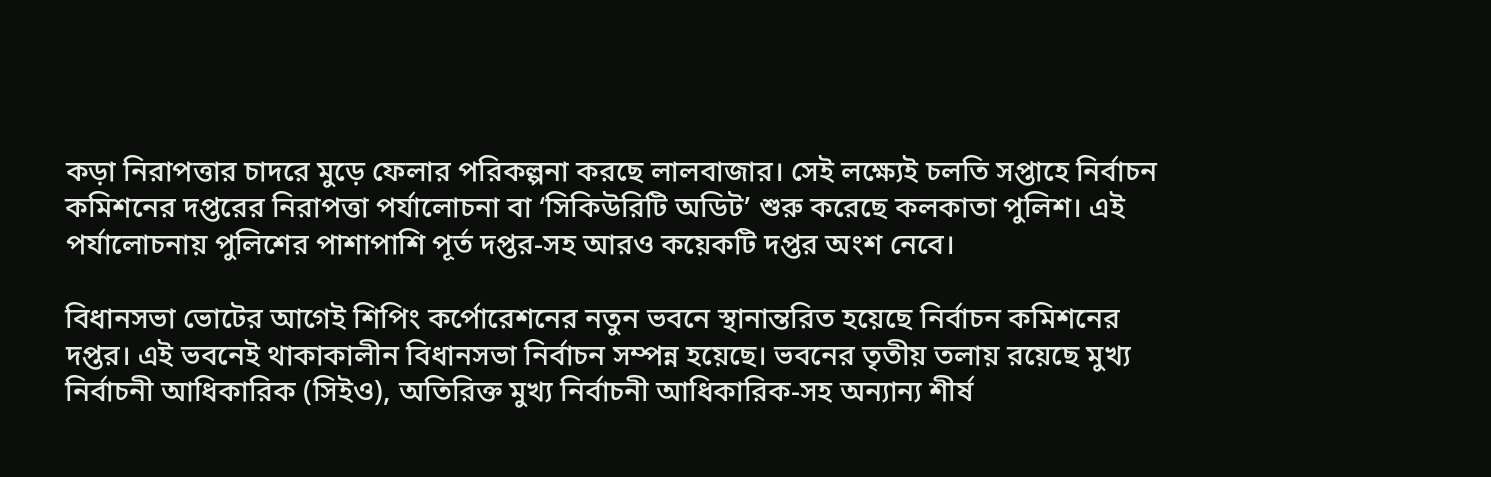কড়া নিরাপত্তার চাদরে মুড়ে ফেলার পরিকল্পনা করছে লালবাজার। সেই লক্ষ্যেই চলতি সপ্তাহে নির্বাচন কমিশনের দপ্তরের নিরাপত্তা পর্যালোচনা বা ‘সিকিউরিটি অডিট’ শুরু করেছে কলকাতা পুলিশ। এই পর্যালোচনায় পুলিশের পাশাপাশি পূর্ত দপ্তর-সহ আরও কয়েকটি দপ্তর অংশ নেবে।

বিধানসভা ভোটের আগেই শিপিং কর্পোরেশনের নতুন ভবনে স্থানান্তরিত হয়েছে নির্বাচন কমিশনের দপ্তর। এই ভবনেই থাকাকালীন বিধানসভা নির্বাচন সম্পন্ন হয়েছে। ভবনের তৃতীয় তলায় রয়েছে মুখ্য নির্বাচনী আধিকারিক (সিইও), অতিরিক্ত মুখ্য নির্বাচনী আধিকারিক-সহ অন্যান্য শীর্ষ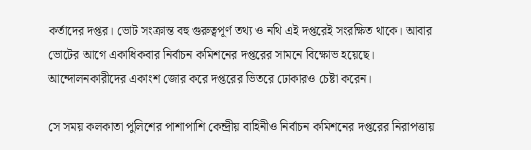কর্তাদের দপ্তর। ভোট সংক্রান্ত বহু গুরুত্বপূর্ণ তথ্য ও নথি এই দপ্তরেই সংরক্ষিত থাকে। আবার ভোটের আগে একাধিকবার নির্বাচন কমিশনের দপ্তরের সামনে বিক্ষোভ হয়েছে। আন্দোলনকারীদের একাংশ জোর করে দপ্তরের ভিতরে ঢোকারও চেষ্টা করেন।

সে সময় কলকাতা পুলিশের পাশাপাশি কেন্দ্রীয় বাহিনীও নির্বাচন কমিশনের দপ্তরের নিরাপত্তায়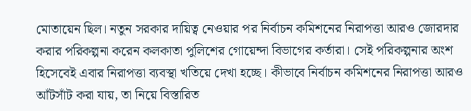মোতায়েন ছিল। নতুন সরকার দায়িত্ব নেওয়ার পর নির্বাচন কমিশনের নিরাপত্তা আরও জোরদার করার পরিকল্পনা করেন কলকাতা পুলিশের গোয়েন্দা বিভাগের কর্তারা। সেই পরিকল্পনার অংশ হিসেবেই এবার নিরাপত্তা ব্যবস্থা খতিয়ে দেখা হচ্ছে। কীভাবে নির্বাচন কমিশনের নিরাপত্তা আরও আঁটসাঁট করা যায়, তা নিয়ে বিস্তারিত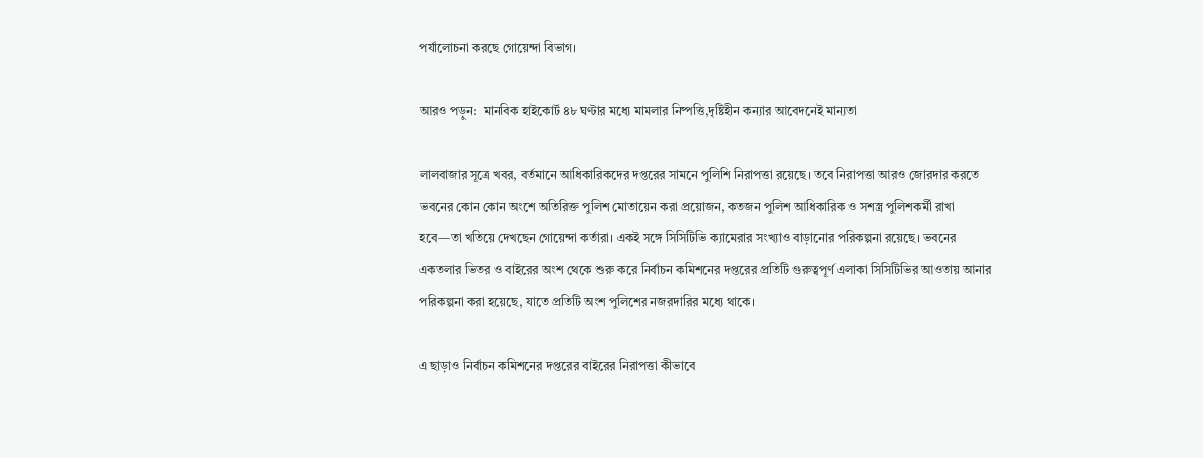পর্যালোচনা করছে গোয়েন্দা বিভাগ।

আরও পড়ুন:  মানবিক হাইকোর্ট ৪৮ ঘণ্টার মধ্যে মামলার নিষ্পত্তি,দৃষ্টিহীন কন্যার আবেদনেই মান্যতা

লালবাজার সূত্রে খবর, বর্তমানে আধিকারিকদের দপ্তরের সামনে পুলিশি নিরাপত্তা রয়েছে। তবে নিরাপত্তা আরও জোরদার করতে ভবনের কোন কোন অংশে অতিরিক্ত পুলিশ মোতায়েন করা প্রয়োজন, কতজন পুলিশ আধিকারিক ও সশস্ত্র পুলিশকর্মী রাখা হবে—তা খতিয়ে দেখছেন গোয়েন্দা কর্তারা। একই সঙ্গে সিসিটিভি ক্যামেরার সংখ্যাও বাড়ানোর পরিকল্পনা রয়েছে। ভবনের একতলার ভিতর ও বাইরের অংশ থেকে শুরু করে নির্বাচন কমিশনের দপ্তরের প্রতিটি গুরুত্বপূর্ণ এলাকা সিসিটিভির আওতায় আনার পরিকল্পনা করা হয়েছে, যাতে প্রতিটি অংশ পুলিশের নজরদারির মধ্যে থাকে।

এ ছাড়াও নির্বাচন কমিশনের দপ্তরের বাইরের নিরাপত্তা কীভাবে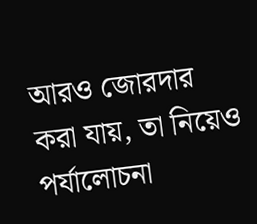আরও জোরদার করা যায়, তা নিয়েও পর্যালোচনা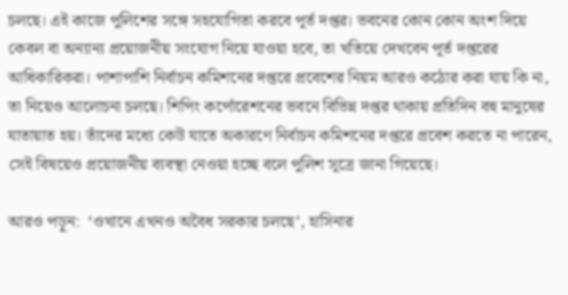চলছে। এই কাজে পুলিশের সঙ্গে সহযোগিতা করবে পূর্ত দপ্তর। ভবনের কোন কোন অংশ দিয়ে কেবল বা অন্যান্য প্রয়োজনীয় সংযোগ নিয়ে যাওয়া হবে, তা খতিয়ে দেখবেন পূর্ত দপ্তরের আধিকারিকরা। পাশাপাশি নির্বাচন কমিশনের দপ্তরে প্রবেশের নিয়ম আরও কঠোর করা যায় কি না, তা নিয়েও আলোচনা চলছে। শিপিং কর্পোরেশনের ভবনে বিভিন্ন দপ্তর থাকায় প্রতিদিন বহু মানুষের যাতায়াত হয়। তাঁদের মধ্যে কেউ যাতে অকারণে নির্বাচন কমিশনের দপ্তরে প্রবেশ করতে না পারেন, সেই বিষয়েও প্রয়োজনীয় ব্যবস্থা নেওয়া হচ্ছে বলে পুলিশ সূত্রে জানা গিয়েছে।

আরও পড়ুন:  ‘ওখানে এখনও অবৈধ সরকার চলছে’, হাসিনার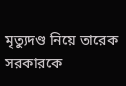মৃত্যুদণ্ড নিয়ে তারেক সরকারকে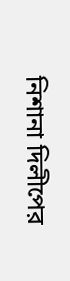নিশানা দিলীপের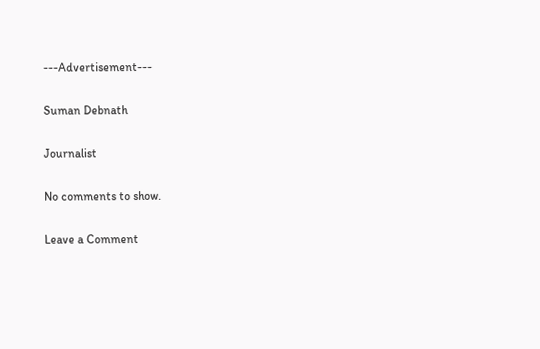---Advertisement---

Suman Debnath

Journalist

No comments to show.

Leave a Comment